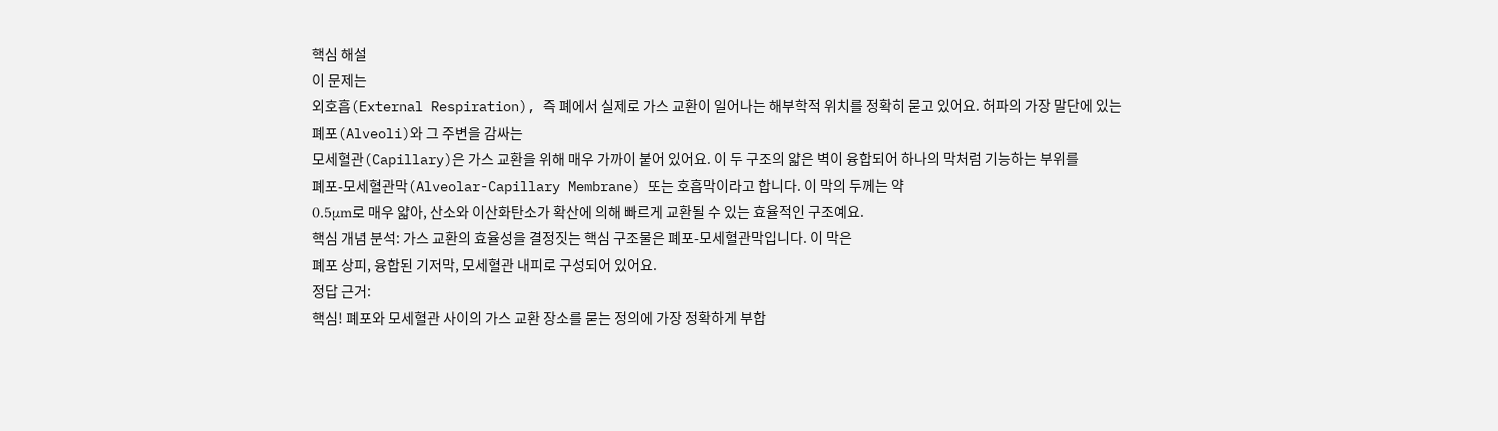핵심 해설
이 문제는
외호흡(External Respiration), 즉 폐에서 실제로 가스 교환이 일어나는 해부학적 위치를 정확히 묻고 있어요. 허파의 가장 말단에 있는
폐포(Alveoli)와 그 주변을 감싸는
모세혈관(Capillary)은 가스 교환을 위해 매우 가까이 붙어 있어요. 이 두 구조의 얇은 벽이 융합되어 하나의 막처럼 기능하는 부위를
폐포-모세혈관막(Alveolar-Capillary Membrane) 또는 호흡막이라고 합니다. 이 막의 두께는 약
0.5μm로 매우 얇아, 산소와 이산화탄소가 확산에 의해 빠르게 교환될 수 있는 효율적인 구조예요.
핵심 개념 분석: 가스 교환의 효율성을 결정짓는 핵심 구조물은 폐포-모세혈관막입니다. 이 막은
폐포 상피, 융합된 기저막, 모세혈관 내피로 구성되어 있어요.
정답 근거:
핵심! 폐포와 모세혈관 사이의 가스 교환 장소를 묻는 정의에 가장 정확하게 부합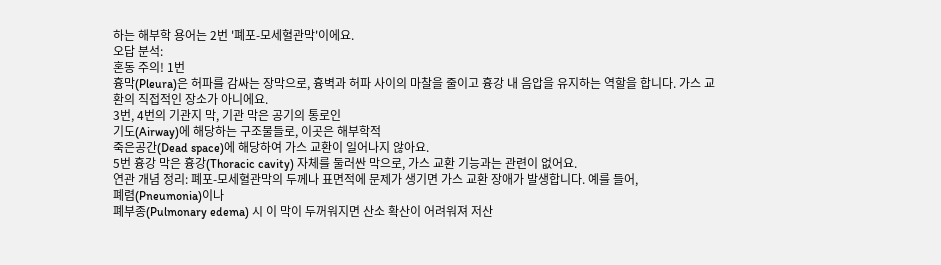하는 해부학 용어는 2번 '폐포-모세혈관막'이에요.
오답 분석:
혼동 주의! 1번
흉막(Pleura)은 허파를 감싸는 장막으로, 흉벽과 허파 사이의 마찰을 줄이고 흉강 내 음압을 유지하는 역할을 합니다. 가스 교환의 직접적인 장소가 아니에요.
3번, 4번의 기관지 막, 기관 막은 공기의 통로인
기도(Airway)에 해당하는 구조물들로, 이곳은 해부학적
죽은공간(Dead space)에 해당하여 가스 교환이 일어나지 않아요.
5번 흉강 막은 흉강(Thoracic cavity) 자체를 둘러싼 막으로, 가스 교환 기능과는 관련이 없어요.
연관 개념 정리: 폐포-모세혈관막의 두께나 표면적에 문제가 생기면 가스 교환 장애가 발생합니다. 예를 들어,
폐렴(Pneumonia)이나
폐부종(Pulmonary edema) 시 이 막이 두꺼워지면 산소 확산이 어려워져 저산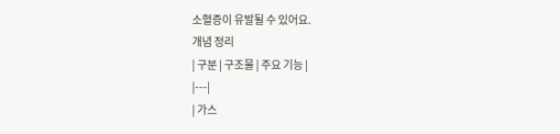소혈증이 유발될 수 있어요.
개념 정리
| 구분 | 구조물 | 주요 기능 |
|---|
| 가스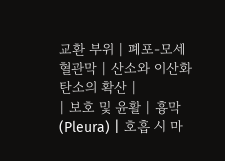교환 부위 | 폐포-모세혈관막 | 산소와 이산화탄소의 확산 |
| 보호 및 윤활 | 흉막 (Pleura) | 호흡 시 마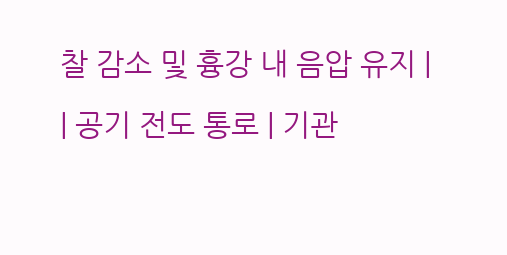찰 감소 및 흉강 내 음압 유지 |
| 공기 전도 통로 | 기관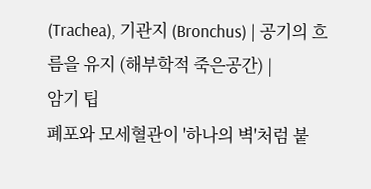(Trachea), 기관지 (Bronchus) | 공기의 흐름을 유지 (해부학적 죽은공간) |
암기 팁
폐포와 모세혈관이 '하나의 벽'처럼 붙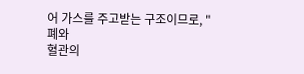어 가스를 주고받는 구조이므로, "
폐와
혈관의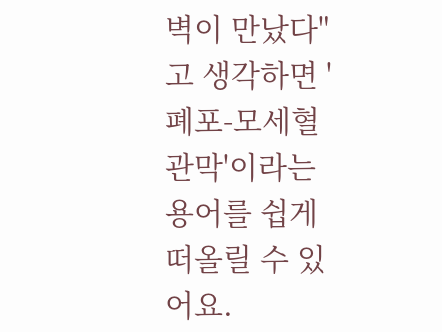벽이 만났다"고 생각하면 '폐포-모세혈관막'이라는 용어를 쉽게 떠올릴 수 있어요.